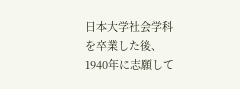日本大学社会学科を卒業した後、1940年に志願して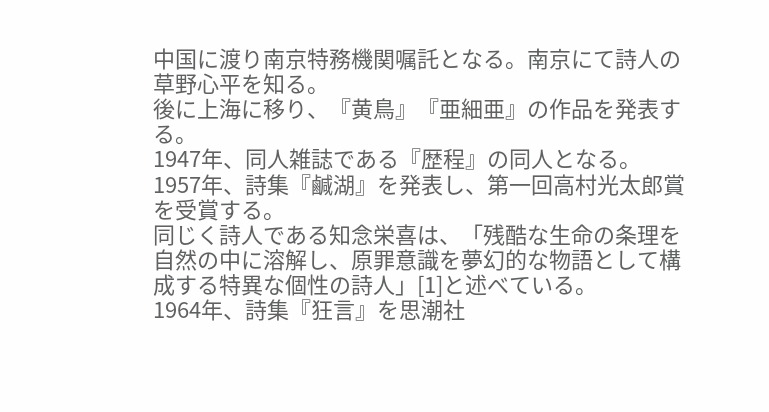中国に渡り南京特務機関嘱託となる。南京にて詩人の草野心平を知る。
後に上海に移り、『黄鳥』『亜細亜』の作品を発表する。
1947年、同人雑誌である『歴程』の同人となる。
1957年、詩集『鹹湖』を発表し、第一回高村光太郎賞を受賞する。
同じく詩人である知念栄喜は、「残酷な生命の条理を自然の中に溶解し、原罪意識を夢幻的な物語として構成する特異な個性の詩人」[1]と述べている。
1964年、詩集『狂言』を思潮社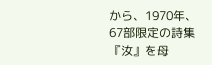から、1970年、67部限定の詩集『汝』を母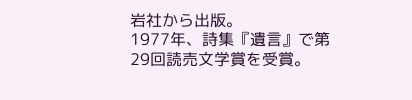岩社から出版。
1977年、詩集『遺言』で第29回読売文学賞を受賞。